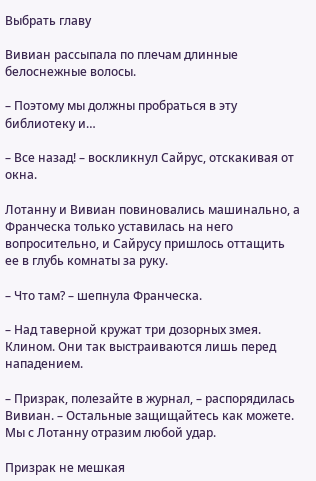Выбрать главу

Вивиан рассыпала по плечам длинные белоснежные волосы.

– Поэтому мы должны пробраться в эту библиотеку и…

– Все назад! – воскликнул Сайрус, отскакивая от окна.

Лотанну и Вивиан повиновались машинально, а Франческа только уставилась на него вопросительно, и Сайрусу пришлось оттащить ее в глубь комнаты за руку.

– Что там? – шепнула Франческа.

– Над таверной кружат три дозорных змея. Клином. Они так выстраиваются лишь перед нападением.

– Призрак, полезайте в журнал, – распорядилась Вивиан. – Остальные защищайтесь как можете. Мы с Лотанну отразим любой удар.

Призрак не мешкая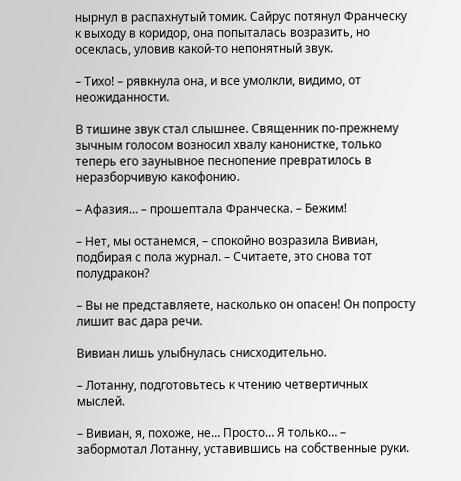нырнул в распахнутый томик. Сайрус потянул Франческу к выходу в коридор, она попыталась возразить, но осеклась, уловив какой-то непонятный звук.

– Тихо! – рявкнула она, и все умолкли, видимо, от неожиданности.

В тишине звук стал слышнее. Священник по-прежнему зычным голосом возносил хвалу канонистке, только теперь его заунывное песнопение превратилось в неразборчивую какофонию.

– Афазия… – прошептала Франческа. – Бежим!

– Нет, мы останемся, – спокойно возразила Вивиан, подбирая с пола журнал. – Считаете, это снова тот полудракон?

– Вы не представляете, насколько он опасен! Он попросту лишит вас дара речи.

Вивиан лишь улыбнулась снисходительно.

– Лотанну, подготовьтесь к чтению четвертичных мыслей.

– Вивиан, я, похоже, не… Просто… Я только… – забормотал Лотанну, уставившись на собственные руки.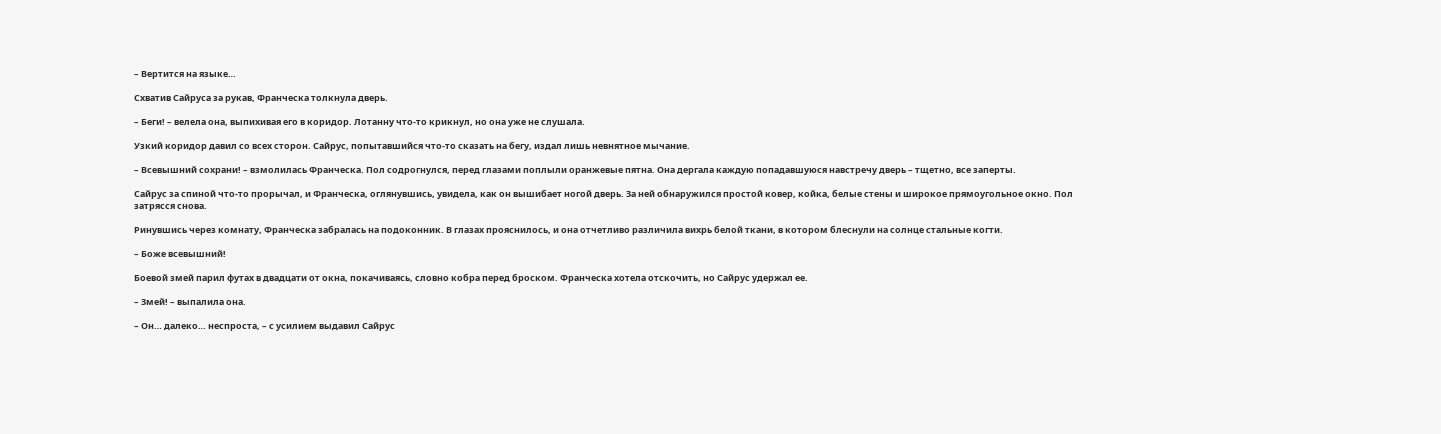– Вертится на языке…

Схватив Сайруса за рукав, Франческа толкнула дверь.

– Беги! – велела она, выпихивая его в коридор. Лотанну что-то крикнул, но она уже не слушала.

Узкий коридор давил со всех сторон. Сайрус, попытавшийся что-то сказать на бегу, издал лишь невнятное мычание.

– Всевышний сохрани! – взмолилась Франческа. Пол содрогнулся, перед глазами поплыли оранжевые пятна. Она дергала каждую попадавшуюся навстречу дверь – тщетно, все заперты.

Сайрус за спиной что-то прорычал, и Франческа, оглянувшись, увидела, как он вышибает ногой дверь. За ней обнаружился простой ковер, койка, белые стены и широкое прямоугольное окно. Пол затрясся снова.

Ринувшись через комнату, Франческа забралась на подоконник. В глазах прояснилось, и она отчетливо различила вихрь белой ткани, в котором блеснули на солнце стальные когти.

– Боже всевышний!

Боевой змей парил футах в двадцати от окна, покачиваясь, словно кобра перед броском. Франческа хотела отскочить, но Сайрус удержал ее.

– Змей! – выпалила она.

– Он… далеко… неспроста, – с усилием выдавил Сайрус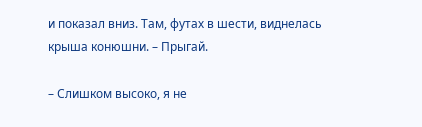и показал вниз. Там, футах в шести, виднелась крыша конюшни. – Прыгай.

– Слишком высоко, я не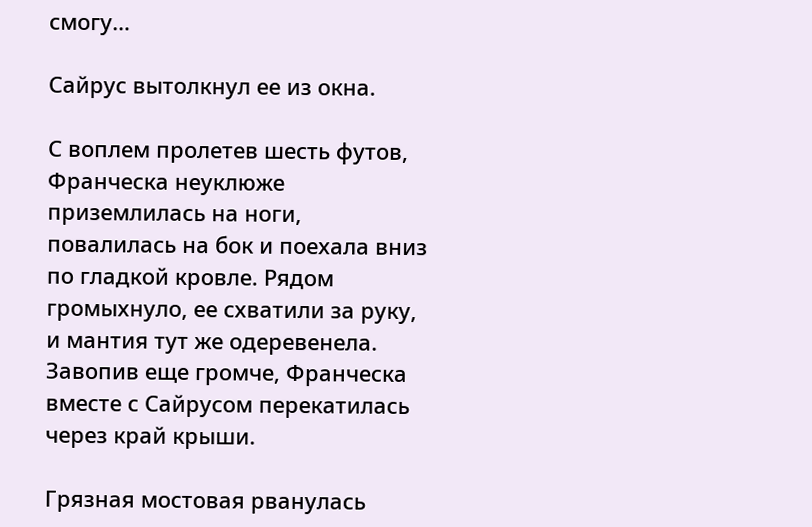смогу…

Сайрус вытолкнул ее из окна.

С воплем пролетев шесть футов, Франческа неуклюже приземлилась на ноги, повалилась на бок и поехала вниз по гладкой кровле. Рядом громыхнуло, ее схватили за руку, и мантия тут же одеревенела. Завопив еще громче, Франческа вместе с Сайрусом перекатилась через край крыши.

Грязная мостовая рванулась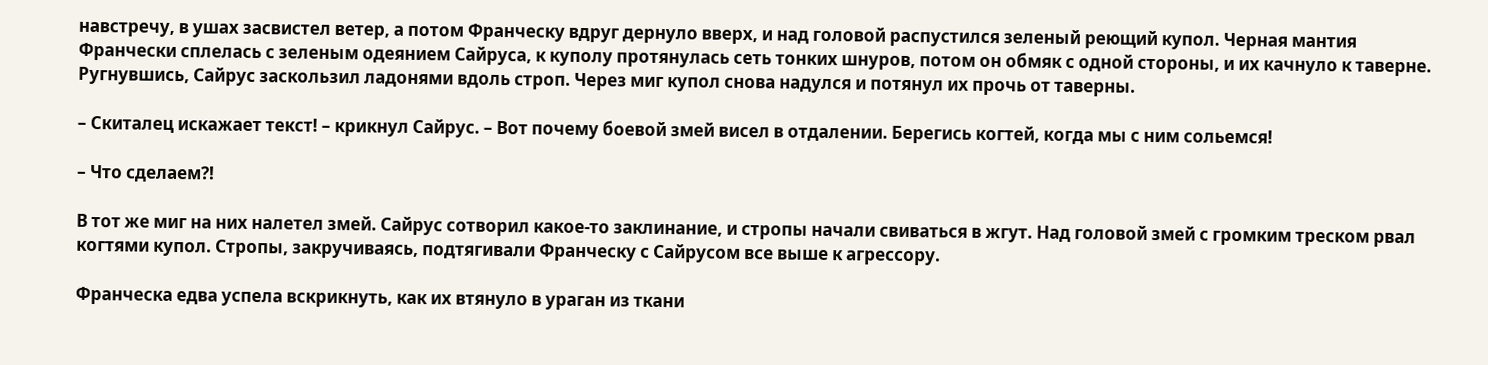навстречу, в ушах засвистел ветер, а потом Франческу вдруг дернуло вверх, и над головой распустился зеленый реющий купол. Черная мантия Франчески сплелась с зеленым одеянием Сайруса, к куполу протянулась сеть тонких шнуров, потом он обмяк с одной стороны, и их качнуло к таверне. Ругнувшись, Сайрус заскользил ладонями вдоль строп. Через миг купол снова надулся и потянул их прочь от таверны.

– Скиталец искажает текст! – крикнул Сайрус. – Вот почему боевой змей висел в отдалении. Берегись когтей, когда мы с ним сольемся!

– Что сделаем?!

В тот же миг на них налетел змей. Сайрус сотворил какое-то заклинание, и стропы начали свиваться в жгут. Над головой змей с громким треском рвал когтями купол. Стропы, закручиваясь, подтягивали Франческу с Сайрусом все выше к агрессору.

Франческа едва успела вскрикнуть, как их втянуло в ураган из ткани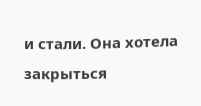и стали. Она хотела закрыться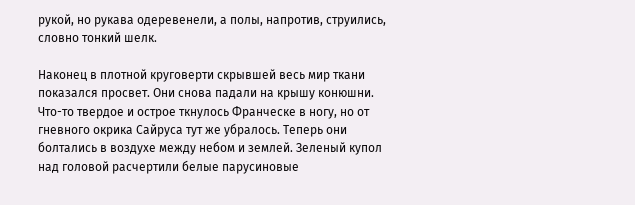рукой, но рукава одеревенели, а полы, напротив, струились, словно тонкий шелк.

Наконец в плотной круговерти скрывшей весь мир ткани показался просвет. Они снова падали на крышу конюшни. Что-то твердое и острое ткнулось Франческе в ногу, но от гневного окрика Сайруса тут же убралось. Теперь они болтались в воздухе между небом и землей. Зеленый купол над головой расчертили белые парусиновые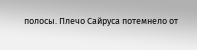полосы. Плечо Сайруса потемнело от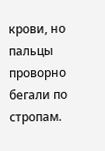крови, но пальцы проворно бегали по стропам.